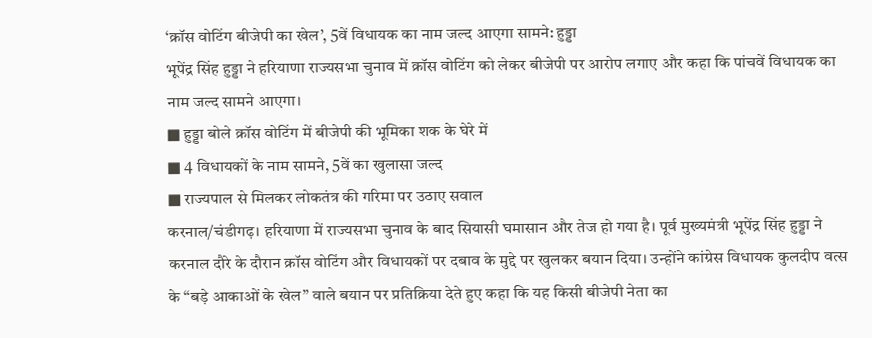‘क्रॉस वोटिंग बीजेपी का खेल’, 5वें विधायक का नाम जल्द आएगा सामने: हुड्डा
भूपेंद्र सिंह हुड्डा ने हरियाणा राज्यसभा चुनाव में क्रॉस वोटिंग को लेकर बीजेपी पर आरोप लगाए और कहा कि पांचवें विधायक का नाम जल्द सामने आएगा।
■ हुड्डा बोले क्रॉस वोटिंग में बीजेपी की भूमिका शक के घेरे में
■ 4 विधायकों के नाम सामने, 5वें का खुलासा जल्द
■ राज्यपाल से मिलकर लोकतंत्र की गरिमा पर उठाए सवाल
करनाल/चंडीगढ़। हरियाणा में राज्यसभा चुनाव के बाद सियासी घमासान और तेज हो गया है। पूर्व मुख्यमंत्री भूपेंद्र सिंह हुड्डा ने करनाल दौरे के दौरान क्रॉस वोटिंग और विधायकों पर दबाव के मुद्दे पर खुलकर बयान दिया। उन्होंने कांग्रेस विधायक कुलदीप वत्स के “बड़े आकाओं के खेल” वाले बयान पर प्रतिक्रिया देते हुए कहा कि यह किसी बीजेपी नेता का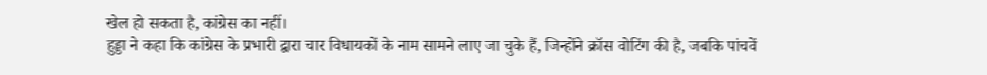खेल हो सकता है, कांग्रेस का नहीं।
हुड्डा ने कहा कि कांग्रेस के प्रभारी द्वारा चार विधायकों के नाम सामने लाए जा चुके हैं, जिन्होंने क्रॉस वोटिंग की है, जबकि पांचवें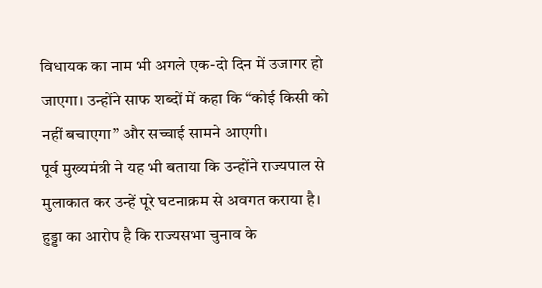विधायक का नाम भी अगले एक-दो दिन में उजागर हो जाएगा। उन्होंने साफ शब्दों में कहा कि “कोई किसी को नहीं बचाएगा” और सच्चाई सामने आएगी।
पूर्व मुख्यमंत्री ने यह भी बताया कि उन्होंने राज्यपाल से मुलाकात कर उन्हें पूरे घटनाक्रम से अवगत कराया है। हुड्डा का आरोप है कि राज्यसभा चुनाव के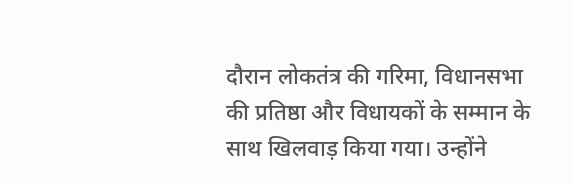दौरान लोकतंत्र की गरिमा, विधानसभा की प्रतिष्ठा और विधायकों के सम्मान के साथ खिलवाड़ किया गया। उन्होंने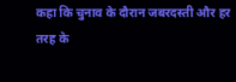कहा कि चुनाव के दौरान जबरदस्ती और हर तरह के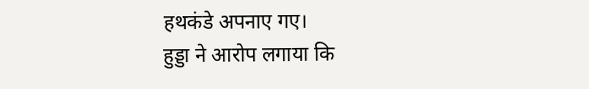हथकंडे अपनाए गए।
हुड्डा ने आरोप लगाया कि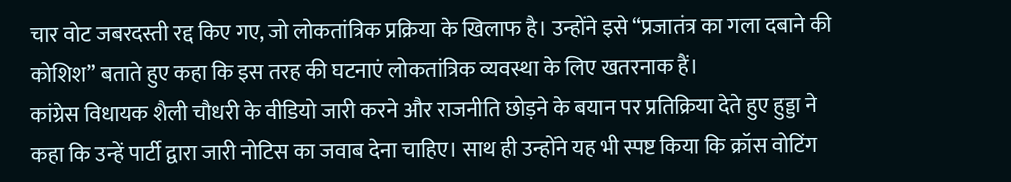चार वोट जबरदस्ती रद्द किए गए, जो लोकतांत्रिक प्रक्रिया के खिलाफ है। उन्होंने इसे “प्रजातंत्र का गला दबाने की कोशिश” बताते हुए कहा कि इस तरह की घटनाएं लोकतांत्रिक व्यवस्था के लिए खतरनाक हैं।
कांग्रेस विधायक शैली चौधरी के वीडियो जारी करने और राजनीति छोड़ने के बयान पर प्रतिक्रिया देते हुए हुड्डा ने कहा कि उन्हें पार्टी द्वारा जारी नोटिस का जवाब देना चाहिए। साथ ही उन्होंने यह भी स्पष्ट किया कि क्रॉस वोटिंग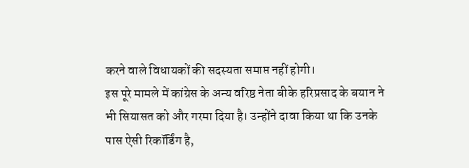करने वाले विधायकों की सदस्यता समाप्त नहीं होगी।
इस पूरे मामले में कांग्रेस के अन्य वरिष्ठ नेता बीके हरिप्रसाद के बयान ने भी सियासत को और गरमा दिया है। उन्होंने दावा किया था कि उनके पास ऐसी रिकॉर्डिंग है,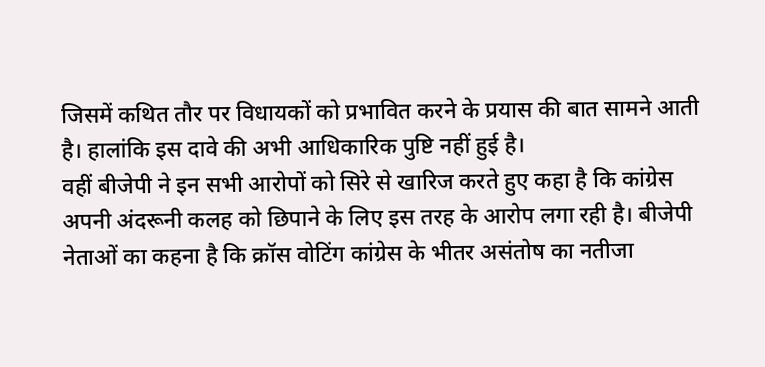जिसमें कथित तौर पर विधायकों को प्रभावित करने के प्रयास की बात सामने आती है। हालांकि इस दावे की अभी आधिकारिक पुष्टि नहीं हुई है।
वहीं बीजेपी ने इन सभी आरोपों को सिरे से खारिज करते हुए कहा है कि कांग्रेस अपनी अंदरूनी कलह को छिपाने के लिए इस तरह के आरोप लगा रही है। बीजेपी नेताओं का कहना है कि क्रॉस वोटिंग कांग्रेस के भीतर असंतोष का नतीजा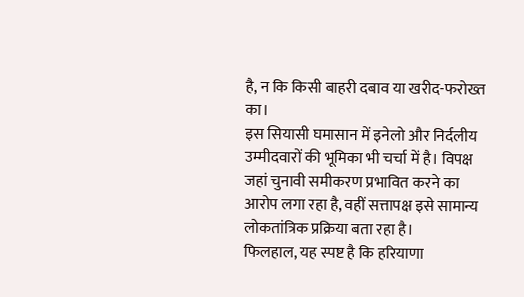है, न कि किसी बाहरी दबाव या खरीद-फरोख्त का।
इस सियासी घमासान में इनेलो और निर्दलीय उम्मीदवारों की भूमिका भी चर्चा में है। विपक्ष जहां चुनावी समीकरण प्रभावित करने का आरोप लगा रहा है, वहीं सत्तापक्ष इसे सामान्य लोकतांत्रिक प्रक्रिया बता रहा है।
फिलहाल, यह स्पष्ट है कि हरियाणा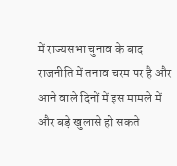में राज्यसभा चुनाव के बाद राजनीति में तनाव चरम पर है और आने वाले दिनों में इस मामले में और बड़े खुलासे हो सकते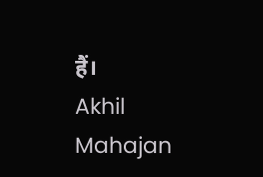हैं।
Akhil Mahajan